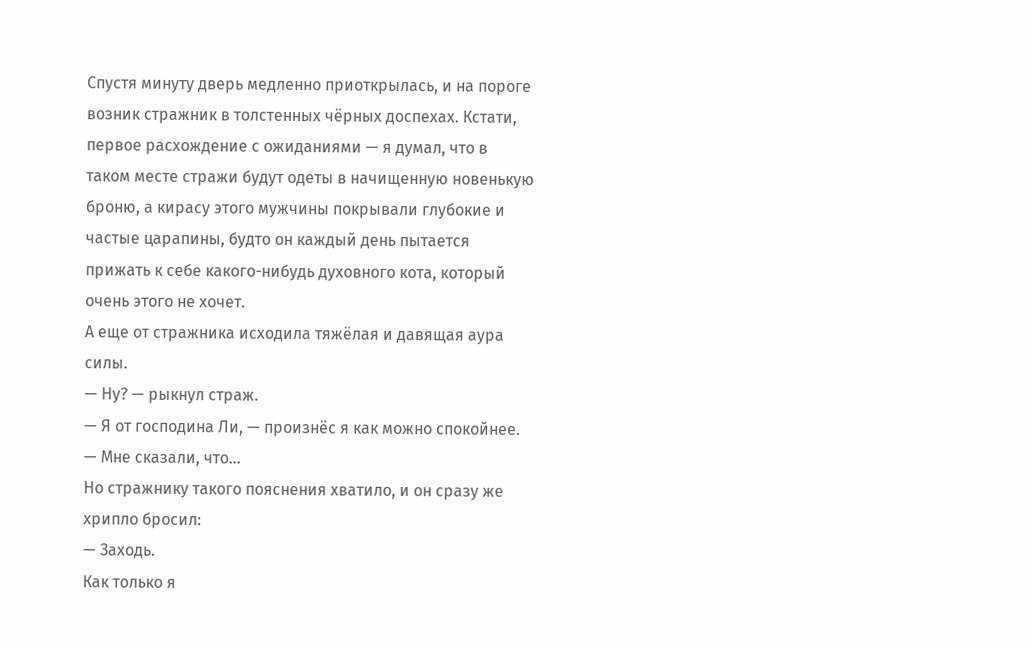Спустя минуту дверь медленно приоткрылась, и на пороге возник стражник в толстенных чёрных доспехах. Кстати, первое расхождение с ожиданиями — я думал, что в таком месте стражи будут одеты в начищенную новенькую броню, а кирасу этого мужчины покрывали глубокие и частые царапины, будто он каждый день пытается прижать к себе какого-нибудь духовного кота, который очень этого не хочет.
А еще от стражника исходила тяжёлая и давящая аура силы.
— Ну? — рыкнул страж.
— Я от господина Ли, — произнёс я как можно спокойнее. — Мне сказали, что…
Но стражнику такого пояснения хватило, и он сразу же хрипло бросил:
— Заходь.
Как только я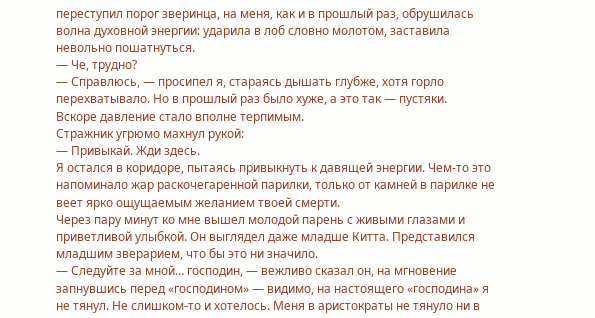переступил порог зверинца, на меня, как и в прошлый раз, обрушилась волна духовной энергии: ударила в лоб словно молотом, заставила невольно пошатнуться.
— Че, трудно?
— Справлюсь, — просипел я, стараясь дышать глубже, хотя горло перехватывало. Но в прошлый раз было хуже, а это так — пустяки.
Вскоре давление стало вполне терпимым.
Стражник угрюмо махнул рукой:
— Привыкай. Жди здесь.
Я остался в коридоре, пытаясь привыкнуть к давящей энергии. Чем-то это напоминало жар раскочегаренной парилки, только от камней в парилке не веет ярко ощущаемым желанием твоей смерти.
Через пару минут ко мне вышел молодой парень с живыми глазами и приветливой улыбкой. Он выглядел даже младше Китта. Представился младшим зверарием, что бы это ни значило.
— Следуйте за мной… господин, — вежливо сказал он, на мгновение запнувшись перед «господином» — видимо, на настоящего «господина» я не тянул. Не слишком-то и хотелось. Меня в аристократы не тянуло ни в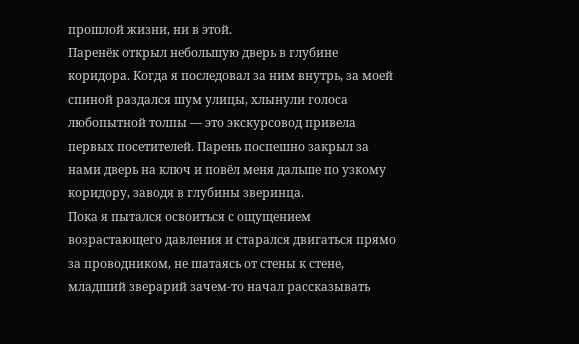прошлой жизни, ни в этой.
Паренёк открыл небольшую дверь в глубине коридора. Когда я последовал за ним внутрь, за моей спиной раздался шум улицы, хлынули голоса любопытной толпы — это экскурсовод привела первых посетителей. Парень поспешно закрыл за нами дверь на ключ и повёл меня дальше по узкому коридору, заводя в глубины зверинца.
Пока я пытался освоиться с ощущением возрастающего давления и старался двигаться прямо за проводником, не шатаясь от стены к стене, младший зверарий зачем-то начал рассказывать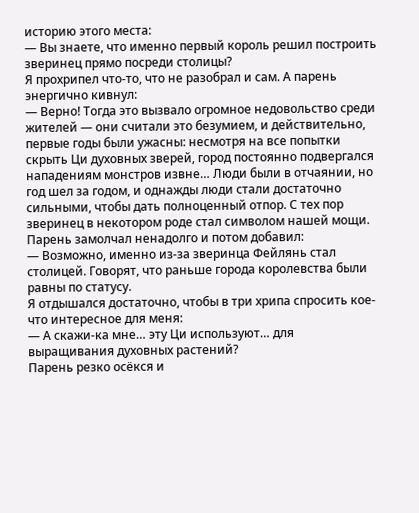историю этого места:
— Вы знаете, что именно первый король решил построить зверинец прямо посреди столицы?
Я прохрипел что-то, что не разобрал и сам. А парень энергично кивнул:
— Верно! Тогда это вызвало огромное недовольство среди жителей — они считали это безумием, и действительно, первые годы были ужасны: несмотря на все попытки скрыть Ци духовных зверей, город постоянно подвергался нападениям монстров извне… Люди были в отчаянии, но год шел за годом, и однажды люди стали достаточно сильными, чтобы дать полноценный отпор. С тех пор зверинец в некотором роде стал символом нашей мощи.
Парень замолчал ненадолго и потом добавил:
— Возможно, именно из-за зверинца Фейлянь стал столицей. Говорят, что раньше города королевства были равны по статусу.
Я отдышался достаточно, чтобы в три хрипа спросить кое-что интересное для меня:
— А скажи-ка мне… эту Ци используют… для выращивания духовных растений?
Парень резко осёкся и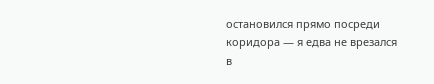остановился прямо посреди коридора — я едва не врезался в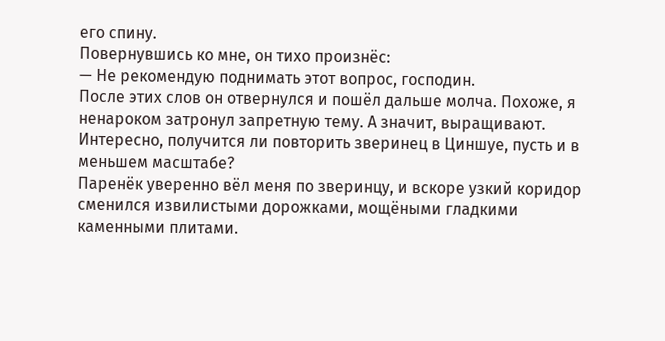его спину.
Повернувшись ко мне, он тихо произнёс:
— Не рекомендую поднимать этот вопрос, господин.
После этих слов он отвернулся и пошёл дальше молча. Похоже, я ненароком затронул запретную тему. А значит, выращивают. Интересно, получится ли повторить зверинец в Циншуе, пусть и в меньшем масштабе?
Паренёк уверенно вёл меня по зверинцу, и вскоре узкий коридор сменился извилистыми дорожками, мощёными гладкими каменными плитами.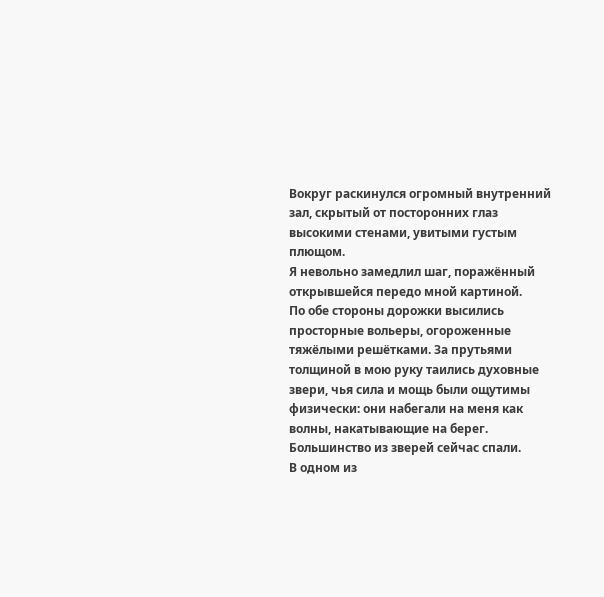Вокруг раскинулся огромный внутренний зал, скрытый от посторонних глаз высокими стенами, увитыми густым плющом.
Я невольно замедлил шаг, поражённый открывшейся передо мной картиной.
По обе стороны дорожки высились просторные вольеры, огороженные тяжёлыми решётками. За прутьями толщиной в мою руку таились духовные звери, чья сила и мощь были ощутимы физически: они набегали на меня как волны, накатывающие на берег.
Большинство из зверей сейчас спали.
В одном из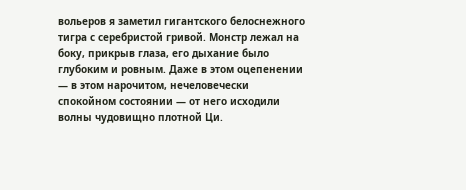вольеров я заметил гигантского белоснежного тигра с серебристой гривой. Монстр лежал на боку, прикрыв глаза, его дыхание было глубоким и ровным. Даже в этом оцепенении — в этом нарочитом, нечеловечески спокойном состоянии — от него исходили волны чудовищно плотной Ци.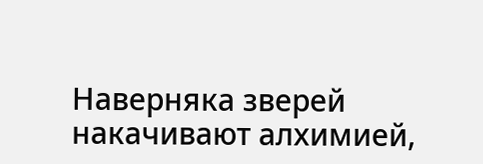Наверняка зверей накачивают алхимией,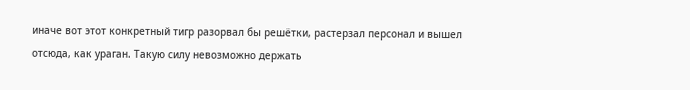иначе вот этот конкретный тигр разорвал бы решётки, растерзал персонал и вышел отсюда, как ураган. Такую силу невозможно держать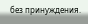без принуждения.